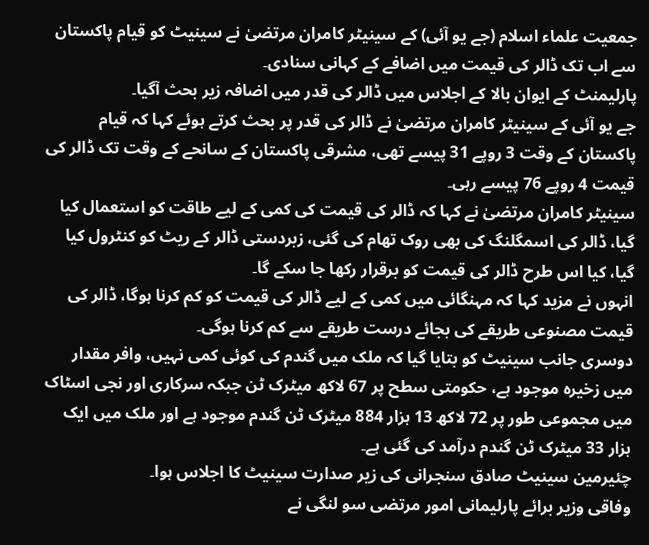جمعیت علماء اسلام (جے یو آئی) کے سینیٹر کامران مرتضیٰ نے سینیٹ کو قیام پاکستان سے اب تک ڈالر کی قیمت میں اضافے کے کہانی سنادی۔
پارلیمنٹ کے ایوان بالا کے اجلاس میں ڈالر کی قدر میں اضافہ زیر بحث آگیا۔
جے یو آئی کے سینیٹر کامران مرتضیٰ نے ڈالر کی قدر پر بحث کرتے ہوئے کہا کہ قیام پاکستان کے وقت 3 روپے 31 پیسے تھی، مشرقی پاکستان کے سانحے کے وقت تک ڈالر کی قیمت 4 روپے 76 پیسے رہی۔
سینیٹر کامران مرتضیٰ نے کہا کہ ڈالر کی قیمت کی کمی کے لیے طاقت کو استعمال کیا گیا، ڈالر کی اسمگلنگ کی بھی روک تھام کی گئی، زبردستی ڈالر کے ریٹ کو کنٹرول کیا گیا، کیا اس طرح ڈالر کی قیمت کو برقرار رکھا جا سکے گا۔
انہوں نے مزید کہا کہ مہنگائی میں کمی کے لیے ڈالر کی قیمت کو کم کرنا ہوگا، ڈالر کی قیمت مصنوعی طریقے کی بجائے درست طریقے سے کم کرنا ہوگی۔
دوسری جانب سینیٹ کو بتایا گیا کہ ملک میں گندم کی کوئی کمی نہیں، وافر مقدار میں زخیرہ موجود ہے، حکومتی سطح پر 67 لاکھ میٹرک ٹن جبکہ سرکاری اور نجی اسٹاک میں مجموعی طور پر 72 لاکھ 13 ہزار 884 میٹرک ٹن گندم موجود ہے اور ملک میں ایک ہزار 33 میٹرک ٹن گندم درآمد کی گئی ہے۔
چئیرمین سینیٹ صادق سنجرانی کی زیر صدارت سینیٹ کا اجلاس ہوا۔
وفاقی وزیر برائے پارلیمانی امور مرتضی سو لنگی نے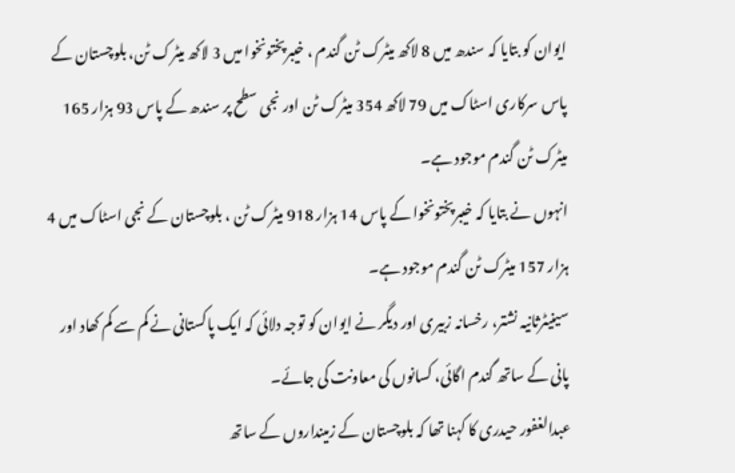ایوان کو بتایا کہ سندھ میں 8 لاکھ میٹرک ٹن گندم ، خیبرپختونخوا میں 3 لاکھ میٹرک ٹن، بلوچستان کے پاس سرکاری اسٹاک میں 79 لاکھ 354 میٹرک ٹن اور نجی سطح پر سندھ کے پاس 93 ہزار 165 میٹرک ٹن گندم موجود ہے۔
انہوں نے بتایا کہ خیبرپختونخوا کے پاس 14 ہزار 918 میٹرک ٹن ، بلوچستان کے نجی اسٹاک میں 4 ہزار 157 میٹرک ٹن گندم موجود ہے۔
سینیٹرثانیہ نشتر، رخسانہ زبیری اور دیگر نے ایوان کو توجہ دلائی کہ ایک پاکستانی نے کم سے کم کھاد اور پانی کے ساتھ گندم اگائی، کسانوں کی معاونت کی جائے۔
عبدالغفور حیدری کا کہنا تھا کہ بلوچستان کے زمینداروں کے ساتھ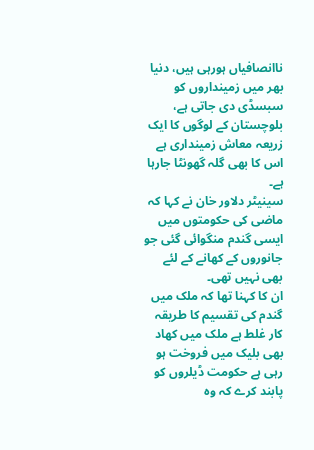ناانصافیاں ہورہی ہیں، دنیا بھر میں زمینداروں کو سبسڈی دی جاتی ہے، بلوچستان کے لوگوں کا ایک زریعہ معاش زمینداری ہے اس کا بھی گلہ گھونٹا جارہا ہے۔
سینیٹر دلاور خان نے کہا کہ ماضی کی حکومتوں میں ایسی گندم منگوائی گئی جو جانوروں کے کھانے کے لئے بھی نہیں تھی۔
ان کا کہنا تھا کہ ملک میں گندم کی تقسیم کا طریقہ کار غلط ہے ملک میں کھاد بھی بلیک میں فروخت ہو رہی ہے حکومت ڈیلروں کو پابند کرے کہ وہ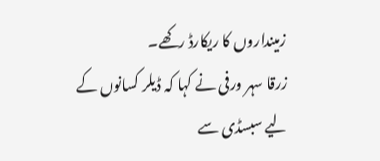زمینداروں کا ریکارڈ رکھے۔
زرقا سہر ورفی نے کہا کہ ڈیلر کسانوں کے لیے سبسڈی سے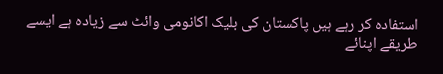استفادہ کر رہے ہیں پاکستان کی بلیک اکانومی وائٹ سے زیادہ ہے ایسے طریقے اپنائے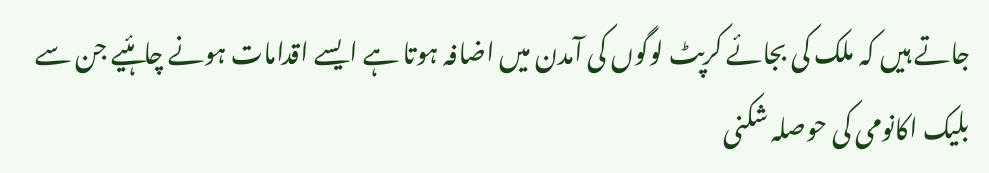جاتے ہیں کہ ملک کی بجائے کرپٹ لوگوں کی آمدن میں اضافہ ہوتا ہے ایسے اقدامات ہونے چاہئیے جن سے بلیک اکانومی کی حوصلہ شکنی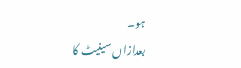ہو۔
بعدازاں سینیٹ کا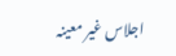اجلاس غیر معینہ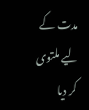مدت کے لیے ملتوی کر دیا